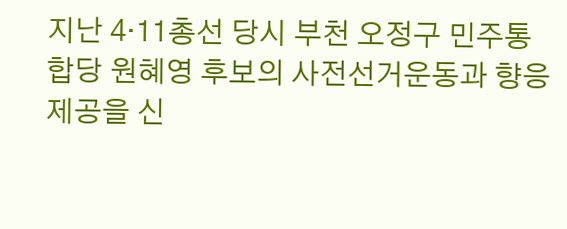지난 4·11총선 당시 부천 오정구 민주통합당 원혜영 후보의 사전선거운동과 향응제공을 신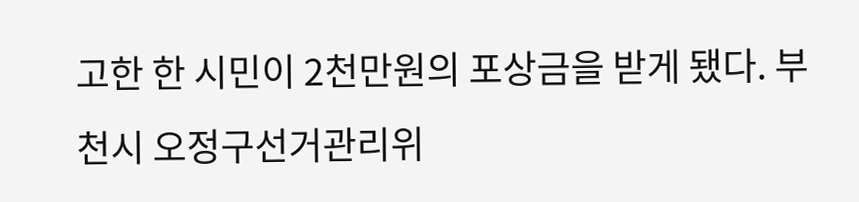고한 한 시민이 2천만원의 포상금을 받게 됐다. 부천시 오정구선거관리위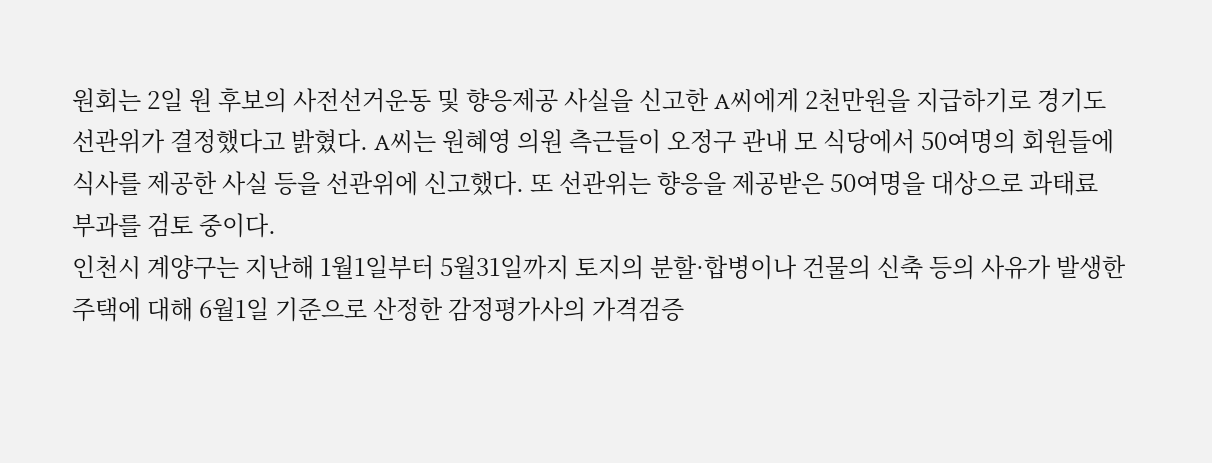원회는 2일 원 후보의 사전선거운동 및 향응제공 사실을 신고한 A씨에게 2천만원을 지급하기로 경기도선관위가 결정했다고 밝혔다. A씨는 원혜영 의원 측근들이 오정구 관내 모 식당에서 50여명의 회원들에 식사를 제공한 사실 등을 선관위에 신고했다. 또 선관위는 향응을 제공받은 50여명을 대상으로 과태료 부과를 검토 중이다.
인천시 계양구는 지난해 1월1일부터 5월31일까지 토지의 분할·합병이나 건물의 신축 등의 사유가 발생한 주택에 대해 6월1일 기준으로 산정한 감정평가사의 가격검증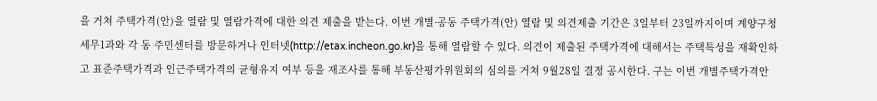을 거쳐 주택가격(안)을 열람 및 열람가격에 대한 의견 제출을 받는다. 이번 개별·공동 주택가격(안) 열람 및 의견제출 기간은 3일부터 23일까지이며 계양구청 세무1과와 각 동 주민센터를 방문하거나 인터넷(http://etax.incheon.go.kr)을 통해 열람할 수 있다. 의견이 제출된 주택가격에 대해서는 주택특성을 재확인하고 표준주택가격과 인근주택가격의 균형유지 여부 등을 재조사를 통해 부동산평가위원회의 심의를 거쳐 9월28일 결정 공시한다. 구는 이번 개별주택가격안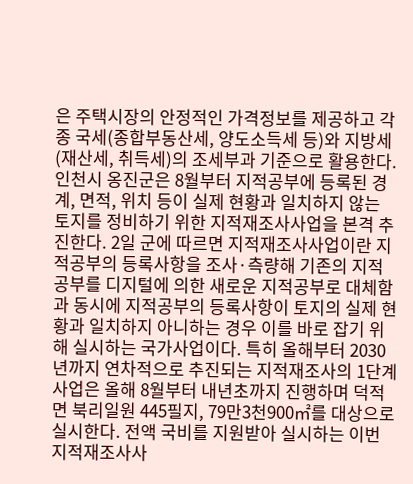은 주택시장의 안정적인 가격정보를 제공하고 각종 국세(종합부동산세, 양도소득세 등)와 지방세(재산세, 취득세)의 조세부과 기준으로 활용한다.
인천시 옹진군은 8월부터 지적공부에 등록된 경계, 면적, 위치 등이 실제 현황과 일치하지 않는 토지를 정비하기 위한 지적재조사사업을 본격 추진한다. 2일 군에 따르면 지적재조사사업이란 지적공부의 등록사항을 조사·측량해 기존의 지적공부를 디지털에 의한 새로운 지적공부로 대체함과 동시에 지적공부의 등록사항이 토지의 실제 현황과 일치하지 아니하는 경우 이를 바로 잡기 위해 실시하는 국가사업이다. 특히 올해부터 2030년까지 연차적으로 추진되는 지적재조사의 1단계 사업은 올해 8월부터 내년초까지 진행하며 덕적면 북리일원 445필지, 79만3천900㎡를 대상으로 실시한다. 전액 국비를 지원받아 실시하는 이번 지적재조사사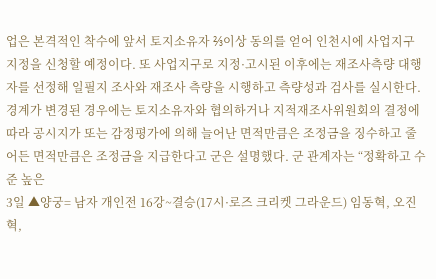업은 본격적인 착수에 앞서 토지소유자 ⅔이상 동의를 얻어 인천시에 사업지구 지정을 신청할 예정이다. 또 사업지구로 지정·고시된 이후에는 재조사측량 대행자를 선정해 일필지 조사와 재조사 측량을 시행하고 측량성과 검사를 실시한다. 경계가 변경된 경우에는 토지소유자와 협의하거나 지적재조사위원회의 결정에 따라 공시지가 또는 감정평가에 의해 늘어난 면적만큼은 조정금을 징수하고 줄어든 면적만큼은 조정금을 지급한다고 군은 설명했다. 군 관계자는 “정확하고 수준 높은
3일 ▲양궁= 남자 개인전 16강~결승(17시·로즈 크리켓 그라운드) 임동혁, 오진혁,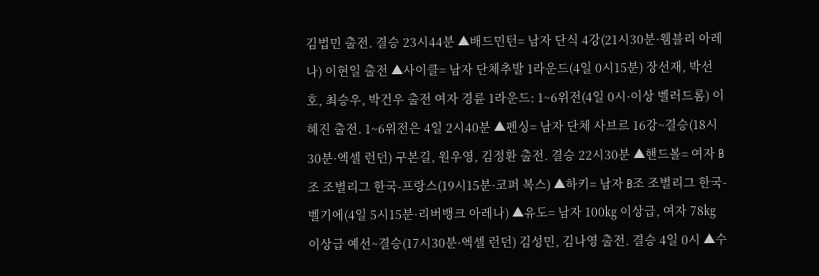김법민 출전. 결승 23시44분 ▲배드민턴= 남자 단식 4강(21시30분·웸블리 아레나) 이현일 출전 ▲사이클= 남자 단체추발 1라운드(4일 0시15분) 장선재, 박선호, 최승우, 박건우 출전 여자 경륜 1라운드: 1~6위전(4일 0시·이상 벨러드롬) 이혜진 출전. 1~6위전은 4일 2시40분 ▲펜싱= 남자 단체 사브르 16강~결승(18시30분·엑셀 런던) 구본길, 원우영, 김정환 출전. 결승 22시30분 ▲핸드볼= 여자 B조 조별리그 한국-프랑스(19시15분·코퍼 복스) ▲하키= 남자 B조 조별리그 한국-벨기에(4일 5시15분·리버뱅크 아레나) ▲유도= 남자 100㎏ 이상급, 여자 78㎏ 이상급 예선~결승(17시30분·엑셀 런던) 김성민, 김나영 출전. 결승 4일 0시 ▲수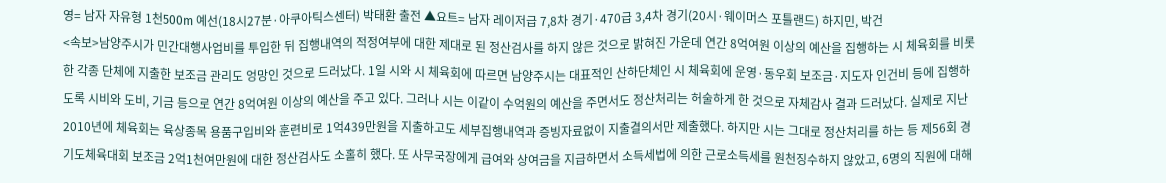영= 남자 자유형 1천500m 예선(18시27분·아쿠아틱스센터) 박태환 출전 ▲요트= 남자 레이저급 7,8차 경기·470급 3,4차 경기(20시·웨이머스 포틀랜드) 하지민, 박건
<속보>남양주시가 민간대행사업비를 투입한 뒤 집행내역의 적정여부에 대한 제대로 된 정산검사를 하지 않은 것으로 밝혀진 가운데 연간 8억여원 이상의 예산을 집행하는 시 체육회를 비롯한 각종 단체에 지출한 보조금 관리도 엉망인 것으로 드러났다. 1일 시와 시 체육회에 따르면 남양주시는 대표적인 산하단체인 시 체육회에 운영·동우회 보조금·지도자 인건비 등에 집행하도록 시비와 도비, 기금 등으로 연간 8억여원 이상의 예산을 주고 있다. 그러나 시는 이같이 수억원의 예산을 주면서도 정산처리는 허술하게 한 것으로 자체감사 결과 드러났다. 실제로 지난 2010년에 체육회는 육상종목 용품구입비와 훈련비로 1억439만원을 지출하고도 세부집행내역과 증빙자료없이 지출결의서만 제출했다. 하지만 시는 그대로 정산처리를 하는 등 제56회 경기도체육대회 보조금 2억1천여만원에 대한 정산검사도 소홀히 했다. 또 사무국장에게 급여와 상여금을 지급하면서 소득세법에 의한 근로소득세를 원천징수하지 않았고, 6명의 직원에 대해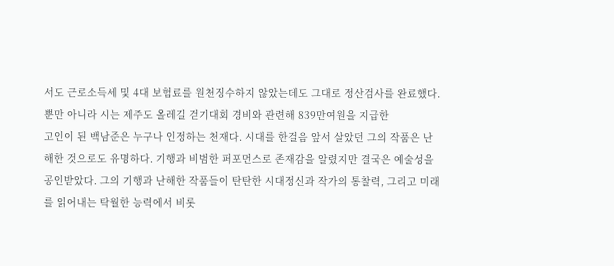서도 근로소득세 및 4대 보험료를 원천징수하지 않았는데도 그대로 정산검사를 완료했다. 뿐만 아니라 시는 제주도 올레길 걷기대회 경비와 관련해 839만여원을 지급한
고인이 된 백남준은 누구나 인정하는 천재다. 시대를 한걸음 앞서 살았던 그의 작품은 난해한 것으로도 유명하다. 기행과 비범한 퍼포먼스로 존재감을 알렸지만 결국은 예술성을 공인받았다. 그의 기행과 난해한 작품들이 탄탄한 시대정신과 작가의 통찰력, 그리고 미래를 읽어내는 탁월한 능력에서 비롯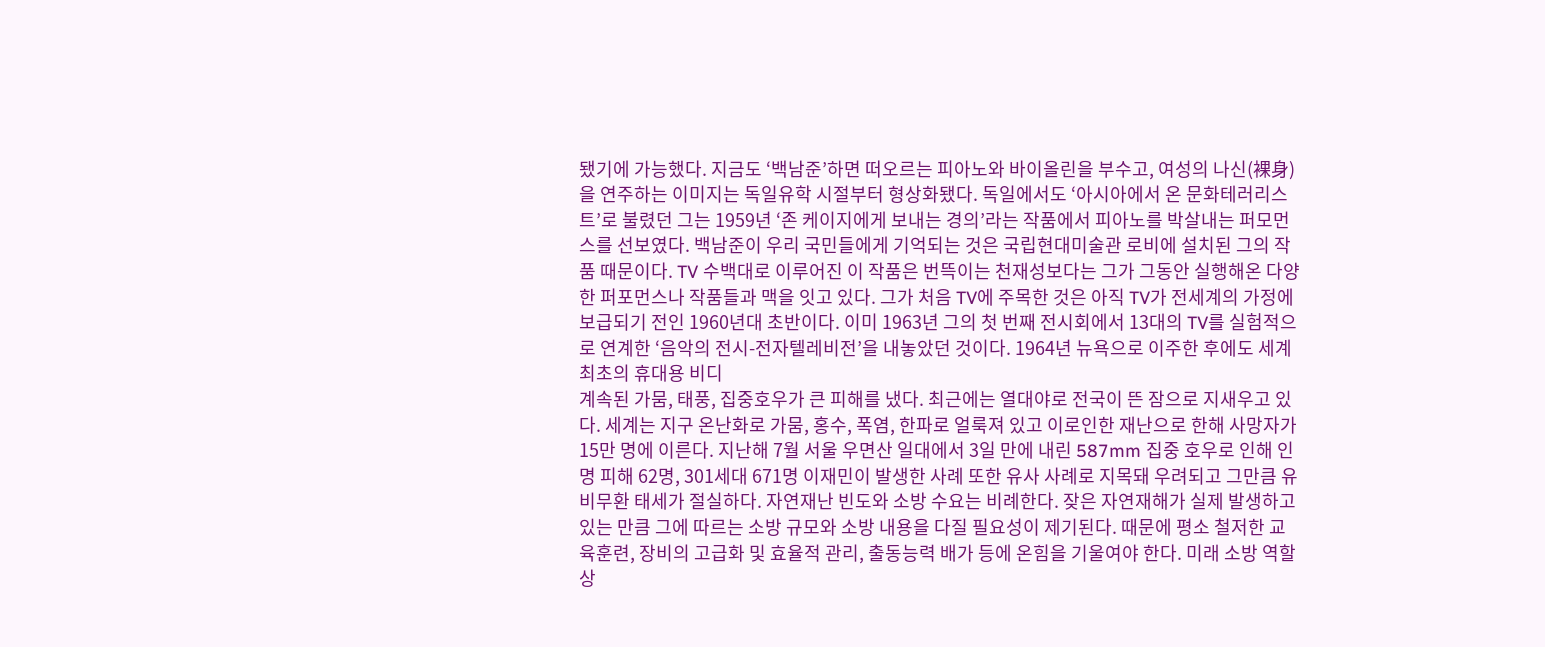됐기에 가능했다. 지금도 ‘백남준’하면 떠오르는 피아노와 바이올린을 부수고, 여성의 나신(裸身)을 연주하는 이미지는 독일유학 시절부터 형상화됐다. 독일에서도 ‘아시아에서 온 문화테러리스트’로 불렸던 그는 1959년 ‘존 케이지에게 보내는 경의’라는 작품에서 피아노를 박살내는 퍼모먼스를 선보였다. 백남준이 우리 국민들에게 기억되는 것은 국립현대미술관 로비에 설치된 그의 작품 때문이다. TV 수백대로 이루어진 이 작품은 번뜩이는 천재성보다는 그가 그동안 실행해온 다양한 퍼포먼스나 작품들과 맥을 잇고 있다. 그가 처음 TV에 주목한 것은 아직 TV가 전세계의 가정에 보급되기 전인 1960년대 초반이다. 이미 1963년 그의 첫 번째 전시회에서 13대의 TV를 실험적으로 연계한 ‘음악의 전시-전자텔레비전’을 내놓았던 것이다. 1964년 뉴욕으로 이주한 후에도 세계 최초의 휴대용 비디
계속된 가뭄, 태풍, 집중호우가 큰 피해를 냈다. 최근에는 열대야로 전국이 뜬 잠으로 지새우고 있다. 세계는 지구 온난화로 가뭄, 홍수, 폭염, 한파로 얼룩져 있고 이로인한 재난으로 한해 사망자가 15만 명에 이른다. 지난해 7월 서울 우면산 일대에서 3일 만에 내린 587mm 집중 호우로 인해 인명 피해 62명, 301세대 671명 이재민이 발생한 사례 또한 유사 사례로 지목돼 우려되고 그만큼 유비무환 태세가 절실하다. 자연재난 빈도와 소방 수요는 비례한다. 잦은 자연재해가 실제 발생하고 있는 만큼 그에 따르는 소방 규모와 소방 내용을 다질 필요성이 제기된다. 때문에 평소 철저한 교육훈련, 장비의 고급화 및 효율적 관리, 출동능력 배가 등에 온힘을 기울여야 한다. 미래 소방 역할상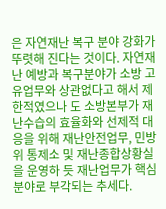은 자연재난 복구 분야 강화가 뚜렷해 진다는 것이다. 자연재난 예방과 복구분야가 소방 고유업무와 상관없다고 해서 제한적였으나 도 소방본부가 재난수습의 효율화와 선제적 대응을 위해 재난안전업무, 민방위 통제소 및 재난종합상황실을 운영하 듯 재난업무가 핵심분야로 부각되는 추세다.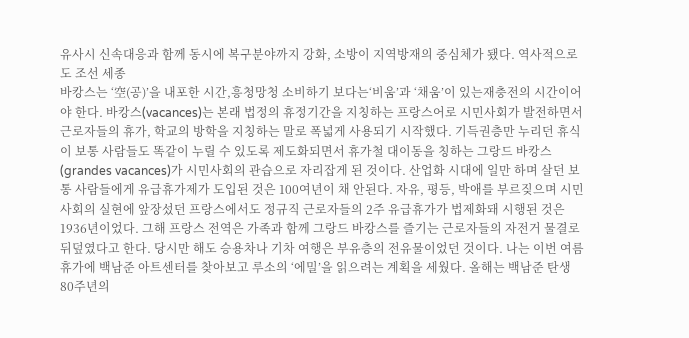유사시 신속대응과 함께 동시에 복구분야까지 강화, 소방이 지역방재의 중심체가 됐다. 역사적으로도 조선 세종
바캉스는 ‘空(공)’을 내포한 시간,흥청망청 소비하기 보다는‘비움’과 ‘채움’이 있는재충전의 시간이어야 한다. 바캉스(vacances)는 본래 법정의 휴정기간을 지칭하는 프랑스어로 시민사회가 발전하면서 근로자들의 휴가, 학교의 방학을 지칭하는 말로 폭넓게 사용되기 시작했다. 기득권층만 누리던 휴식이 보통 사람들도 똑같이 누릴 수 있도록 제도화되면서 휴가철 대이동을 칭하는 그랑드 바캉스(grandes vacances)가 시민사회의 관습으로 자리잡게 된 것이다. 산업화 시대에 일만 하며 살던 보통 사람들에게 유급휴가제가 도입된 것은 100여년이 채 안된다. 자유, 평등, 박애를 부르짖으며 시민사회의 실현에 앞장섰던 프랑스에서도 정규직 근로자들의 2주 유급휴가가 법제화돼 시행된 것은 1936년이었다. 그해 프랑스 전역은 가족과 함께 그랑드 바캉스를 즐기는 근로자들의 자전거 물결로 뒤덮였다고 한다. 당시만 해도 승용차나 기차 여행은 부유층의 전유물이었던 것이다. 나는 이번 여름휴가에 백남준 아트센터를 찾아보고 루소의 ‘에밀’을 읽으려는 계획을 세웠다. 올해는 백남준 탄생 80주년의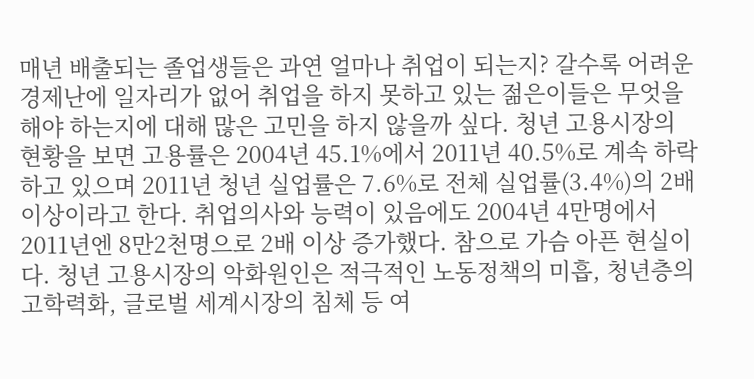매년 배출되는 졸업생들은 과연 얼마나 취업이 되는지? 갈수록 어려운 경제난에 일자리가 없어 취업을 하지 못하고 있는 젊은이들은 무엇을 해야 하는지에 대해 많은 고민을 하지 않을까 싶다. 청년 고용시장의 현황을 보면 고용률은 2004년 45.1%에서 2011년 40.5%로 계속 하락하고 있으며 2011년 청년 실업률은 7.6%로 전체 실업률(3.4%)의 2배 이상이라고 한다. 취업의사와 능력이 있음에도 2004년 4만명에서 2011년엔 8만2천명으로 2배 이상 증가했다. 참으로 가슴 아픈 현실이다. 청년 고용시장의 악화원인은 적극적인 노동정책의 미흡, 청년층의 고학력화, 글로벌 세계시장의 침체 등 여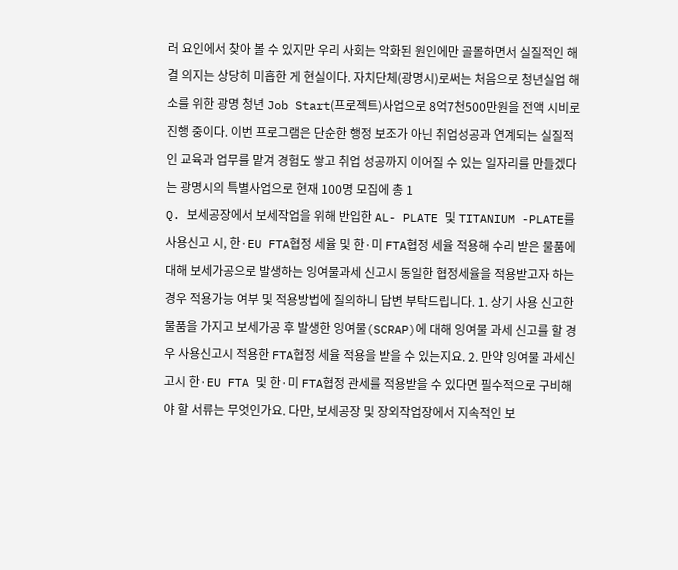러 요인에서 찾아 볼 수 있지만 우리 사회는 악화된 원인에만 골몰하면서 실질적인 해결 의지는 상당히 미흡한 게 현실이다. 자치단체(광명시)로써는 처음으로 청년실업 해소를 위한 광명 청년 Job Start(프로젝트)사업으로 8억7천500만원을 전액 시비로 진행 중이다. 이번 프로그램은 단순한 행정 보조가 아닌 취업성공과 연계되는 실질적인 교육과 업무를 맡겨 경험도 쌓고 취업 성공까지 이어질 수 있는 일자리를 만들겠다는 광명시의 특별사업으로 현재 100명 모집에 총 1
Q. 보세공장에서 보세작업을 위해 반입한 AL- PLATE 및 TITANIUM -PLATE를 사용신고 시, 한·EU FTA협정 세율 및 한·미 FTA협정 세율 적용해 수리 받은 물품에 대해 보세가공으로 발생하는 잉여물과세 신고시 동일한 협정세율을 적용받고자 하는 경우 적용가능 여부 및 적용방법에 질의하니 답변 부탁드립니다. 1. 상기 사용 신고한 물품을 가지고 보세가공 후 발생한 잉여물(SCRAP)에 대해 잉여물 과세 신고를 할 경우 사용신고시 적용한 FTA협정 세율 적용을 받을 수 있는지요. 2. 만약 잉여물 과세신고시 한·EU FTA 및 한·미 FTA협정 관세를 적용받을 수 있다면 필수적으로 구비해야 할 서류는 무엇인가요. 다만, 보세공장 및 장외작업장에서 지속적인 보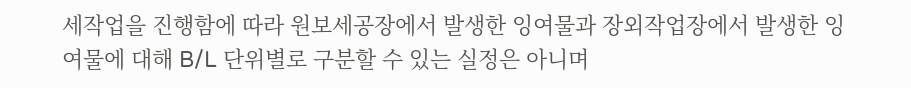세작업을 진행함에 따라 원보세공장에서 발생한 잉여물과 장외작업장에서 발생한 잉여물에 대해 B/L 단위별로 구분할 수 있는 실정은 아니며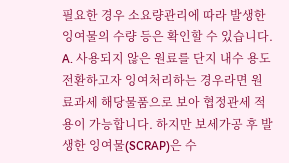필요한 경우 소요량관리에 따라 발생한 잉여물의 수량 등은 확인할 수 있습니다. A. 사용되지 않은 원료를 단지 내수 용도전환하고자 잉여처리하는 경우라면 원료과세 해당물품으로 보아 협정관세 적용이 가능합니다. 하지만 보세가공 후 발생한 잉여물(SCRAP)은 수